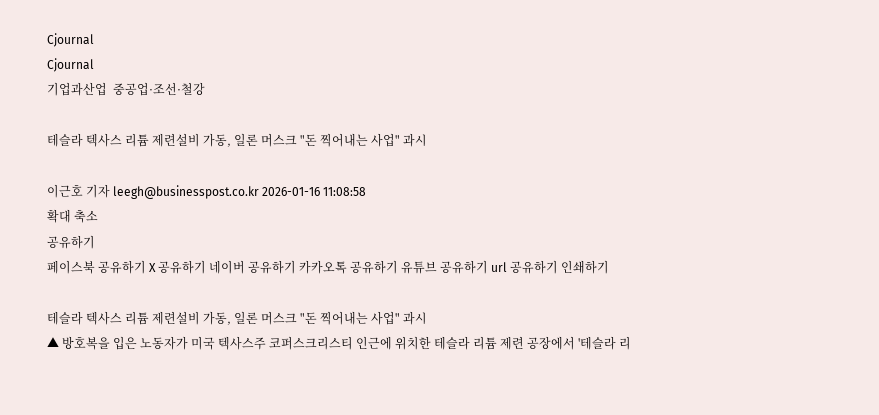Cjournal
Cjournal
기업과산업  중공업·조선·철강

테슬라 텍사스 리튬 제련설비 가동, 일론 머스크 "돈 찍어내는 사업" 과시

이근호 기자 leegh@businesspost.co.kr 2026-01-16 11:08:58
확대 축소
공유하기
페이스북 공유하기 X 공유하기 네이버 공유하기 카카오톡 공유하기 유튜브 공유하기 url 공유하기 인쇄하기

테슬라 텍사스 리튬 제련설비 가동, 일론 머스크 "돈 찍어내는 사업" 과시
▲ 방호복을 입은 노동자가 미국 텍사스주 코퍼스크리스티 인근에 위치한 테슬라 리튬 제련 공장에서 '테슬라 리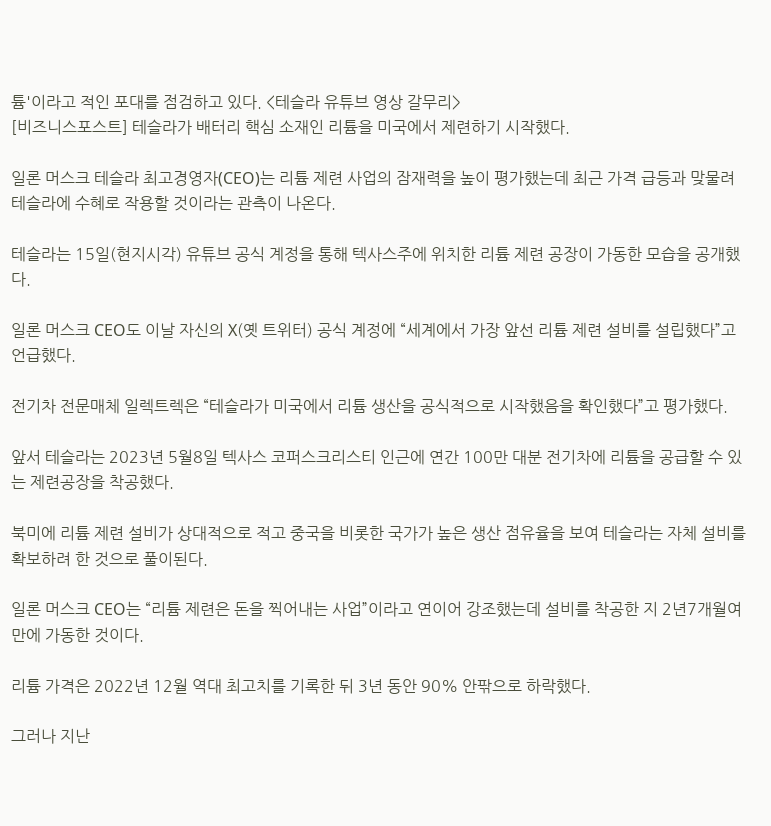튬'이라고 적인 포대를 점검하고 있다. <테슬라 유튜브 영상 갈무리>
[비즈니스포스트] 테슬라가 배터리 핵심 소재인 리튬을 미국에서 제련하기 시작했다.

일론 머스크 테슬라 최고경영자(CEO)는 리튬 제련 사업의 잠재력을 높이 평가했는데 최근 가격 급등과 맞물려 테슬라에 수혜로 작용할 것이라는 관측이 나온다.

테슬라는 15일(현지시각) 유튜브 공식 계정을 통해 텍사스주에 위치한 리튬 제련 공장이 가동한 모습을 공개했다.

일론 머스크 CEO도 이날 자신의 X(옛 트위터) 공식 계정에 “세계에서 가장 앞선 리튬 제련 설비를 설립했다”고 언급했다.

전기차 전문매체 일렉트렉은 “테슬라가 미국에서 리튬 생산을 공식적으로 시작했음을 확인했다”고 평가했다.

앞서 테슬라는 2023년 5월8일 텍사스 코퍼스크리스티 인근에 연간 100만 대분 전기차에 리튬을 공급할 수 있는 제련공장을 착공했다.

북미에 리튬 제련 설비가 상대적으로 적고 중국을 비롯한 국가가 높은 생산 점유율을 보여 테슬라는 자체 설비를 확보하려 한 것으로 풀이된다.

일론 머스크 CEO는 “리튬 제련은 돈을 찍어내는 사업”이라고 연이어 강조했는데 설비를 착공한 지 2년7개월여 만에 가동한 것이다.

리튬 가격은 2022년 12월 역대 최고치를 기록한 뒤 3년 동안 90% 안팎으로 하락했다.

그러나 지난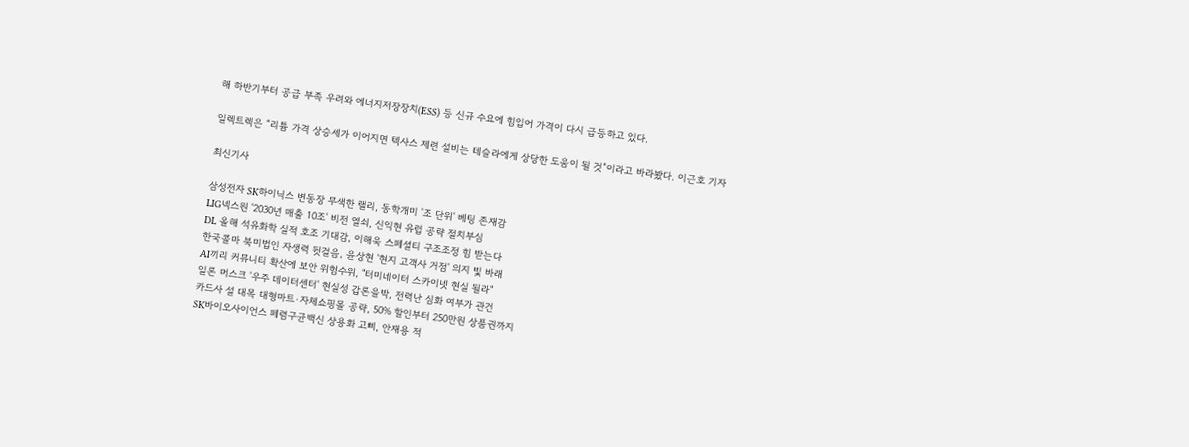해 하반기부터 공급 부족 우려와 에너지저장장치(ESS) 등 신규 수요에 힘입어 가격이 다시 급등하고 있다.

일렉트렉은 “리튬 가격 상승세가 이어지면 텍사스 제련 설비는 테슬라에게 상당한 도움이 될 것”이라고 바라봤다. 이근호 기자

최신기사

삼성전자 SK하이닉스 변동장 무색한 랠리, 동학개미 '조 단위' 베팅 존재감
LIG넥스원 '2030년 매출 10조' 비전 열쇠, 신익현 유럽 공략 절치부심
DL 올해 석유화학 실적 호조 기대감, 이해욱 스페셜티 구조조정 힘 받는다
한국콜마 북미법인 자생력 뒷걸음, 윤상현 '현지 고객사 거점' 의지 빛 바래
AI끼리 커뮤니티 확산에 보안 위험수위, "터미네이터 스카이넷 현실 될라"
일론 머스크 '우주 데이터센터' 현실성 갑론을박, 전력난 심화 여부가 관건
카드사 설 대목 대형마트·자체쇼핑몰 공략, 50% 할인부터 250만원 상품권까지
SK바이오사이언스 페렴구균백신 상용화 고삐, 안재용 적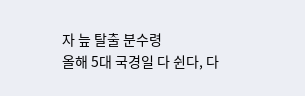자 늪 탈출 분수령
올해 5대 국경일 다 쉰다, 다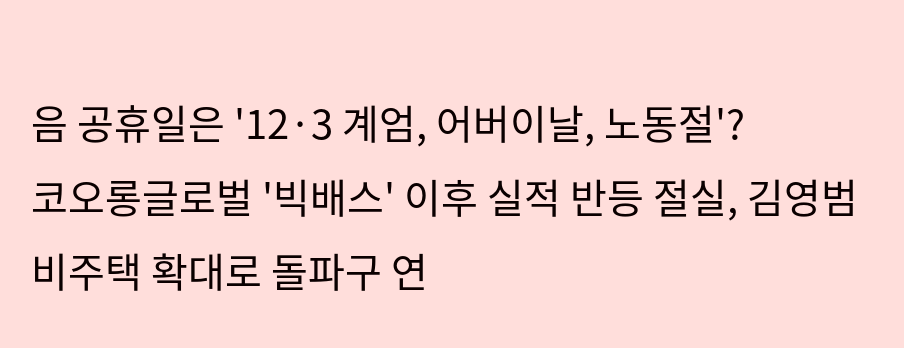음 공휴일은 '12·3 계엄, 어버이날, 노동절'?
코오롱글로벌 '빅배스' 이후 실적 반등 절실, 김영범 비주택 확대로 돌파구 연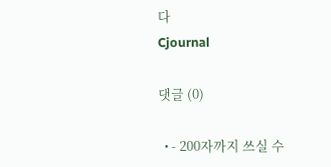다
Cjournal

댓글 (0)

  • - 200자까지 쓰실 수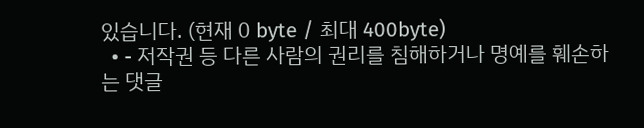있습니다. (현재 0 byte / 최대 400byte)
  • - 저작권 등 다른 사람의 권리를 침해하거나 명예를 훼손하는 댓글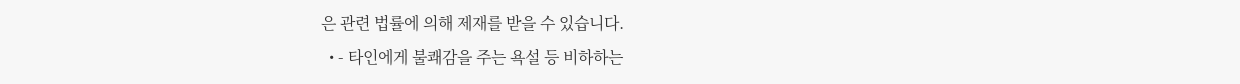은 관련 법률에 의해 제재를 받을 수 있습니다.
  • - 타인에게 불쾌감을 주는 욕설 등 비하하는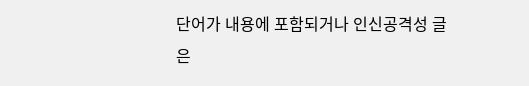단어가 내용에 포함되거나 인신공격성 글은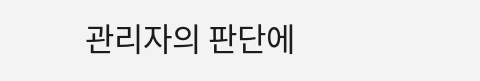관리자의 판단에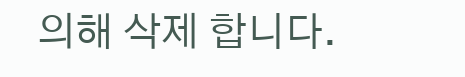의해 삭제 합니다.